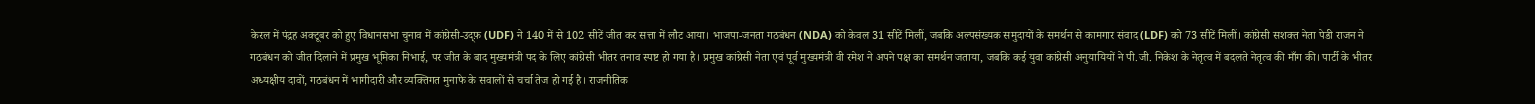केरल में पंद्रह अक्टूबर को हुए विधानसभा चुनाव में कांग्रेसी‑उद्‍फ़ (UDF) ने 140 में से 102 सीटें जीत कर सत्ता में लौट आया। भाजपा‑जनता गठबंधन (NDA) को केवल 31 सीटें मिलीं, जबकि अल्पसंख्यक समुदायों के समर्थन से कामगार संवाद (LDF) को 73 सीटें मिलीं। कांग्रेसी सशक्त नेता पेडी राजन ने गठबंधन को जीत दिलाने में प्रमुख भूमिका निभाई, पर जीत के बाद मुख्यमंत्री पद के लिए कांग्रेसी भीतर तनाव स्पष्ट हो गया है। प्रमुख कांग्रेसी नेता एवं पूर्व मुख्यमंत्री वी रमेश ने अपने पक्ष का समर्थन जताया, जबकि कई युवा कांग्रेसी अनुयायियों ने पी.जी. निकेश के नेतृत्व में बदलते नेतृत्व की माँग की। पार्टी के भीतर अध्यक्षीय दावों, गठबंधन में भागीदारी और व्यक्तिगत मुनाफे के सवालों से चर्चा तेज हो गई है। राजनीतिक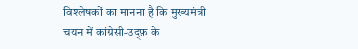विश्लेषकों का मानना है कि मुख्यमंत्री चयन में कांग्रेसी‑उद्‍फ़ के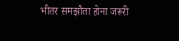भीतर समझौता होना जरूरी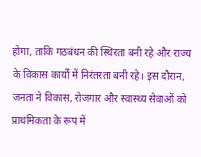होगा, ताकि गठबंधन की स्थिरता बनी रहे और राज्य के विकास कार्यों में निरंतरता बनी रहे। इस दौरान, जनता ने विकास, रोजगार और स्वास्थ्य सेवाओं को प्राथमिकता के रूप में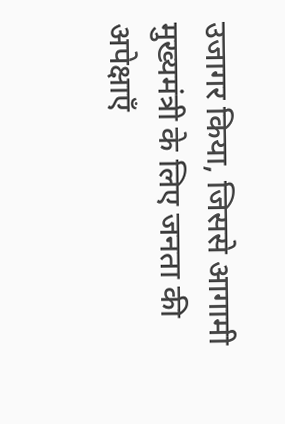उजागर किया, जिससे आगामी मुख्यमंत्री के लिए जनता की अपेक्षाएँ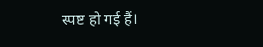स्पष्ट हो गई हैं।